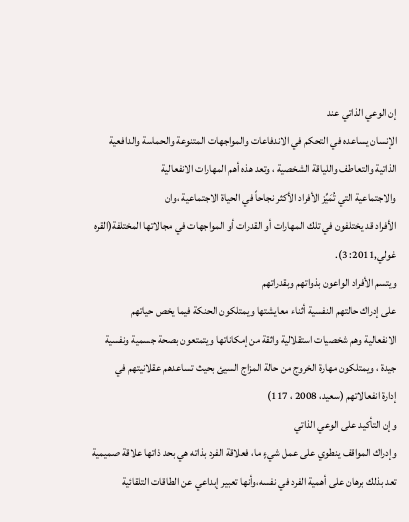إن الوعي الذاتي عند
الإنسان يساعده في التحكم في الاندفاعات والمواجهات المتنوعة والحماسة والدافعية
الذاتية والتعاطف واللياقة الشخصية ، وتعد هذه أهم المهارات الانفعالية
والاجتماعية التي تُمَيِّز الأفراد الأكثر نجاحاً في الحياة الاجتماعية ،وان
الأفراد قد يختلفون في تلك المهارات أو القدرات أو المواجهات في مجالاتها المختلفة(القره
غولي,2011: 3).
ويتسم الأفراد الواعون بذواتهم وبقدراتهم
على إدراك حالتهم النفسية أثناء معايشتها ويمتلكون الحنكة فيما يخص حياتهم
الانفعالية وهم شخصيات استقلالية واثقة من إمكاناتها ويتمتعون بصحة جسمية ونفسية
جيدة ، ويمتلكون مهارة الخروج من حالة المزاج السيئ بحيث تساعدهم عقلانيتهم في
إدارة انفعالاتهم (سعيد، 2008 ، 117)
وإن التأكيد على الوعي الذاتي
وإدراك المواقف ينطوي على عمل شيءٍ ما، فعلاقة الفرد بذاته هي بحد ذاتها علاقة صميمية
تعد بذلك برهان على أهمية الفرد في نفسه،وأنها تعبير إبداعي عن الطاقات التلقائية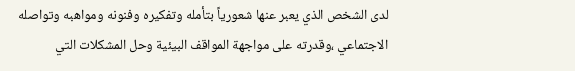لدى الشخص الذي يعبر عنها شعورياً بتأمله وتفكيره وفنونه ومواهبه وتواصله
الاجتماعي ،وقدرته على مواجهة المواقف البيئية وحل المشكلات التي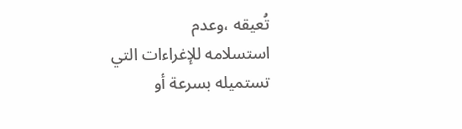تُعيقه ،وعدم
استسلامه للإغراءات التي تستميله بسرعة أو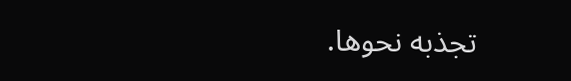تجذبه نحوها.